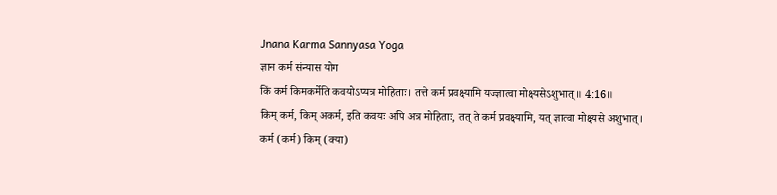Jnana Karma Sannyasa Yoga
ज्ञान कर्म संन्यास योग
किं कर्म किमकर्मेति कवयोऽप्यत्र मोहिताः। तत्ते कर्म प्रवक्ष्यामि यज्ज्ञात्वा मोक्ष्यसेऽशुभात्॥ 4:16॥
किम् कर्म, किम् अकर्म, इति कवयः अपि अत्र मोहिताः, तत् ते कर्म प्रवक्ष्यामि, यत् ज्ञात्वा मोक्ष्यसे अशुभात्।
कर्म (कर्म) किम् (क्या)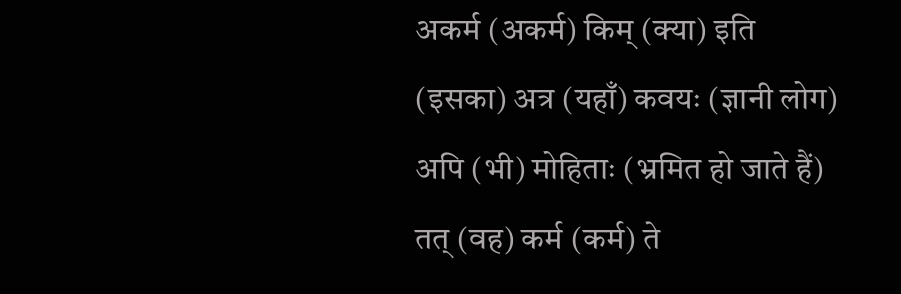अकर्म (अकर्म) किम् (क्या) इति (इसका) अत्र (यहाँ) कवयः (ज्ञानी लोग) अपि (भी) मोहिताः (भ्रमित हो जाते हैं) तत् (वह) कर्म (कर्म) ते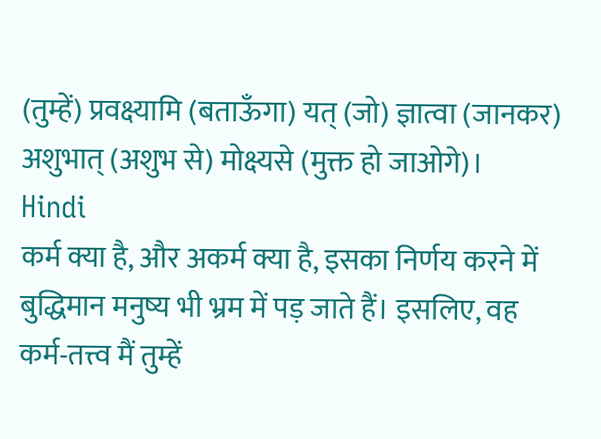(तुम्हें) प्रवक्ष्यामि (बताऊँगा) यत् (जो) ज्ञात्वा (जानकर) अशुभात् (अशुभ से) मोक्ष्यसे (मुक्त हो जाओगे)।
Hindi
कर्म क्या है, और अकर्म क्या है, इसका निर्णय करने में बुद्धिमान मनुष्य भी भ्रम में पड़ जाते हैं। इसलिए, वह कर्म-तत्त्व मैं तुम्हें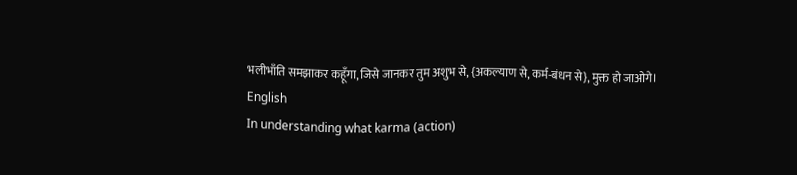भलीभाँति समझाकर कहूँगा, जिसे जानकर तुम अशुभ से, {अकल्याण से, कर्म-बंधन से}, मुक्त हो जाओगे।
English
In understanding what karma (action)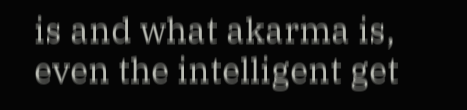is and what akarma is, even the intelligent get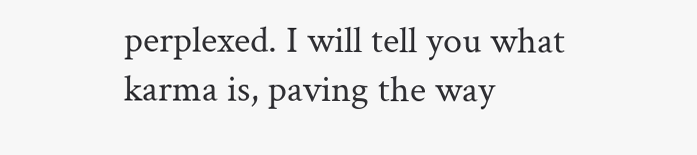perplexed. I will tell you what karma is, paving the way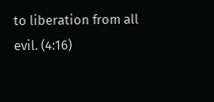to liberation from all evil. (4:16)